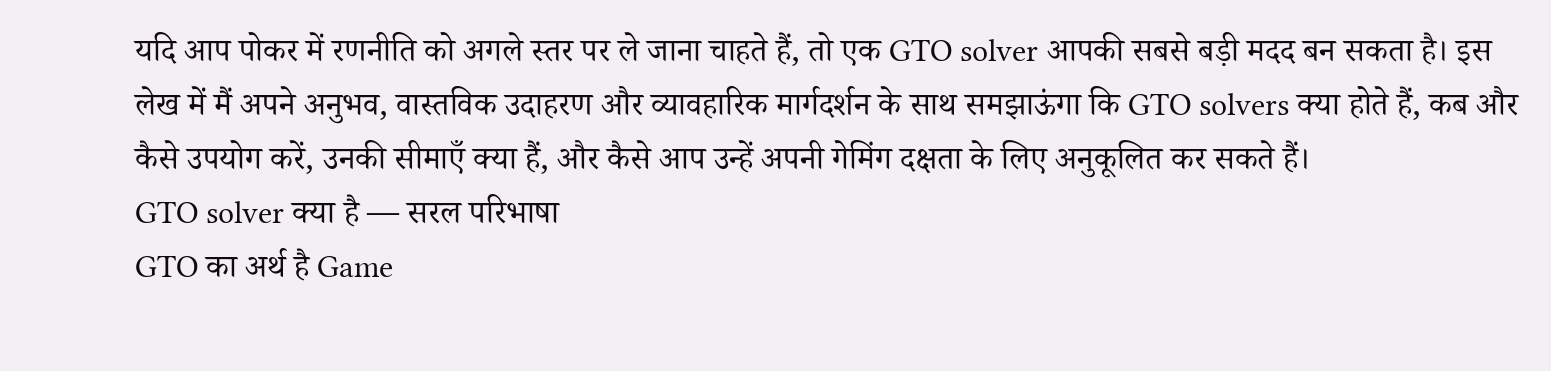यदि आप पोकर में रणनीति को अगले स्तर पर ले जाना चाहते हैं, तो एक GTO solver आपकी सबसे बड़ी मदद बन सकता है। इस लेख में मैं अपने अनुभव, वास्तविक उदाहरण और व्यावहारिक मार्गदर्शन के साथ समझाऊंगा कि GTO solvers क्या होते हैं, कब और कैसे उपयोग करें, उनकी सीमाएँ क्या हैं, और कैसे आप उन्हें अपनी गेमिंग दक्षता के लिए अनुकूलित कर सकते हैं।
GTO solver क्या है — सरल परिभाषा
GTO का अर्थ है Game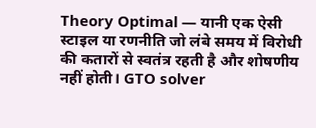Theory Optimal — यानी एक ऐसी स्टाइल या रणनीति जो लंबे समय में विरोधी की कतारों से स्वतंत्र रहती है और शोषणीय नहीं होती। GTO solver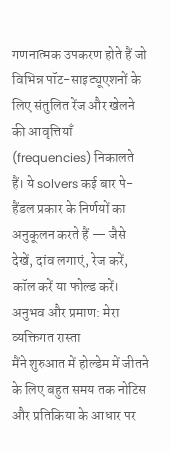गणनात्मक उपकरण होते हैं जो विभिन्न पॉट-साइट्यूएशनों के लिए संतुलित रेंज और खेलने की आवृत्तियाँ (frequencies) निकालते हैं। ये solvers कई बार पे-हैंडल प्रकार के निर्णयों का अनुकूलन करते हैं — जैसे देखें, दांव लगाएं, रेज करें, कॉल करें या फोल्ड करें।
अनुभव और प्रमाण: मेरा व्यक्तिगत रास्ता
मैंने शुरुआत में होल्डेम में जीतने के लिए बहुत समय तक नोटिस और प्रतिकिया के आधार पर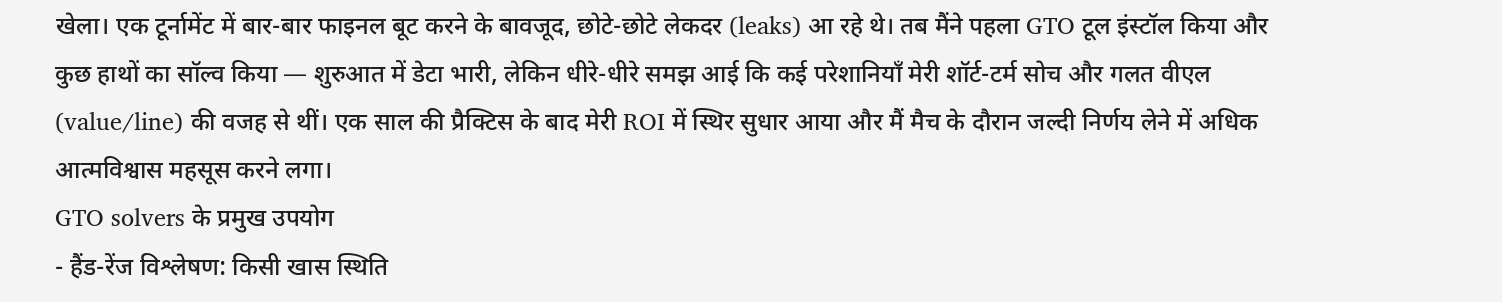खेला। एक टूर्नामेंट में बार-बार फाइनल बूट करने के बावजूद, छोटे-छोटे लेकदर (leaks) आ रहे थे। तब मैंने पहला GTO टूल इंस्टॉल किया और कुछ हाथों का सॉल्व किया — शुरुआत में डेटा भारी, लेकिन धीरे-धीरे समझ आई कि कई परेशानियाँ मेरी शॉर्ट-टर्म सोच और गलत वीएल (value/line) की वजह से थीं। एक साल की प्रैक्टिस के बाद मेरी ROI में स्थिर सुधार आया और मैं मैच के दौरान जल्दी निर्णय लेने में अधिक आत्मविश्वास महसूस करने लगा।
GTO solvers के प्रमुख उपयोग
- हैंड-रेंज विश्लेषण: किसी खास स्थिति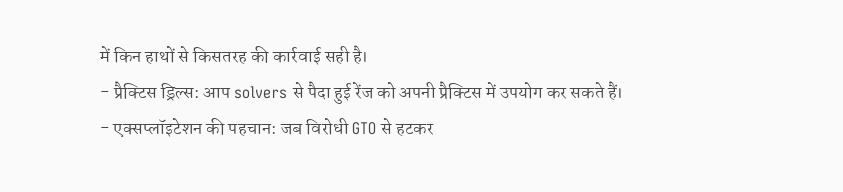में किन हाथों से किसतरह की कार्रवाई सही है।
- प्रैक्टिस ड्रिल्स: आप solvers से पैदा हुई रेंज को अपनी प्रैक्टिस में उपयोग कर सकते हैं।
- एक्सप्लॉइटेशन की पहचान: जब विरोधी GTO से हटकर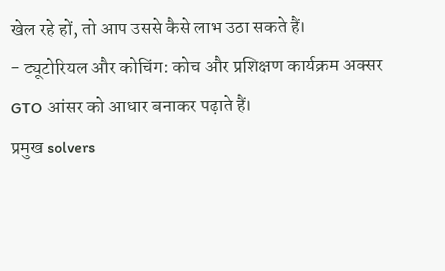खेल रहे हों, तो आप उससे कैसे लाभ उठा सकते हैं।
- ट्यूटोरियल और कोचिंग: कोच और प्रशिक्षण कार्यक्रम अक्सर GTO आंसर को आधार बनाकर पढ़ाते हैं।
प्रमुख solvers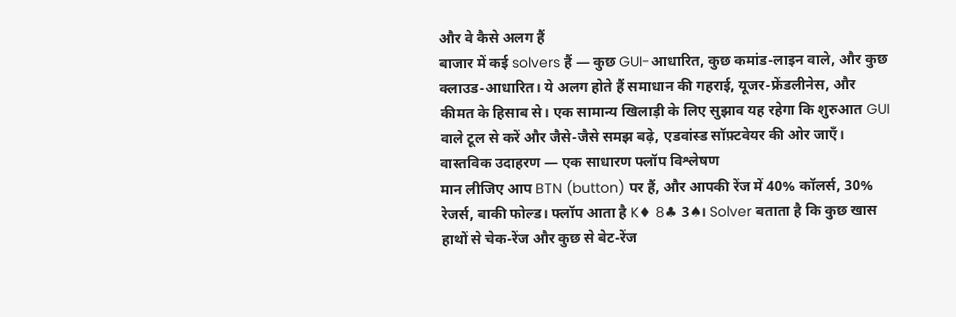और वे कैसे अलग हैं
बाजार में कई solvers हैं — कुछ GUI-आधारित, कुछ कमांड-लाइन वाले, और कुछ क्लाउड-आधारित। ये अलग होते हैं समाधान की गहराई, यूजर-फ्रेंडलीनेस, और कीमत के हिसाब से। एक सामान्य खिलाड़ी के लिए सुझाव यह रहेगा कि शुरुआत GUI वाले टूल से करें और जैसे-जैसे समझ बढ़े, एडवांस्ड सॉफ़्टवेयर की ओर जाएँ।
वास्तविक उदाहरण — एक साधारण फ्लॉप विश्लेषण
मान लीजिए आप BTN (button) पर हैं, और आपकी रेंज में 40% कॉलर्स, 30% रेजर्स, बाकी फोल्ड। फ्लॉप आता है K♦ 8♣ 3♠। Solver बताता है कि कुछ खास हाथों से चेक-रेंज और कुछ से बेट-रेंज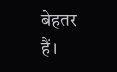बेहतर हैं।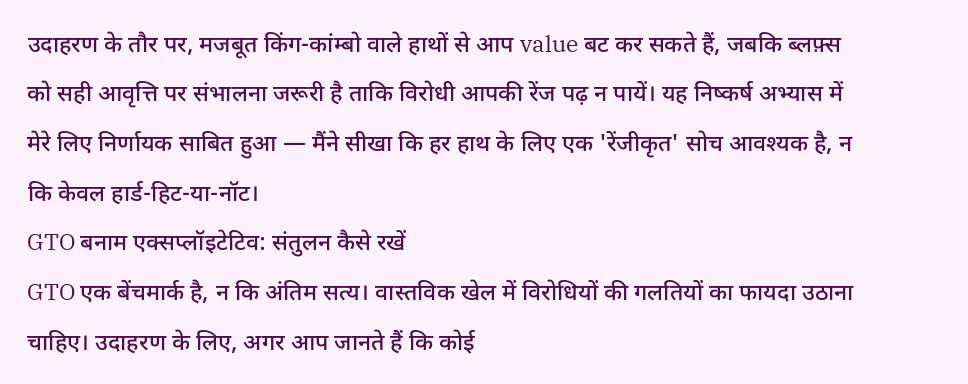उदाहरण के तौर पर, मजबूत किंग-कांम्बो वाले हाथों से आप value बट कर सकते हैं, जबकि ब्लफ़्स को सही आवृत्ति पर संभालना जरूरी है ताकि विरोधी आपकी रेंज पढ़ न पायें। यह निष्कर्ष अभ्यास में मेरे लिए निर्णायक साबित हुआ — मैंने सीखा कि हर हाथ के लिए एक 'रेंजीकृत' सोच आवश्यक है, न कि केवल हार्ड-हिट-या-नॉट।
GTO बनाम एक्सप्लॉइटेटिव: संतुलन कैसे रखें
GTO एक बेंचमार्क है, न कि अंतिम सत्य। वास्तविक खेल में विरोधियों की गलतियों का फायदा उठाना चाहिए। उदाहरण के लिए, अगर आप जानते हैं कि कोई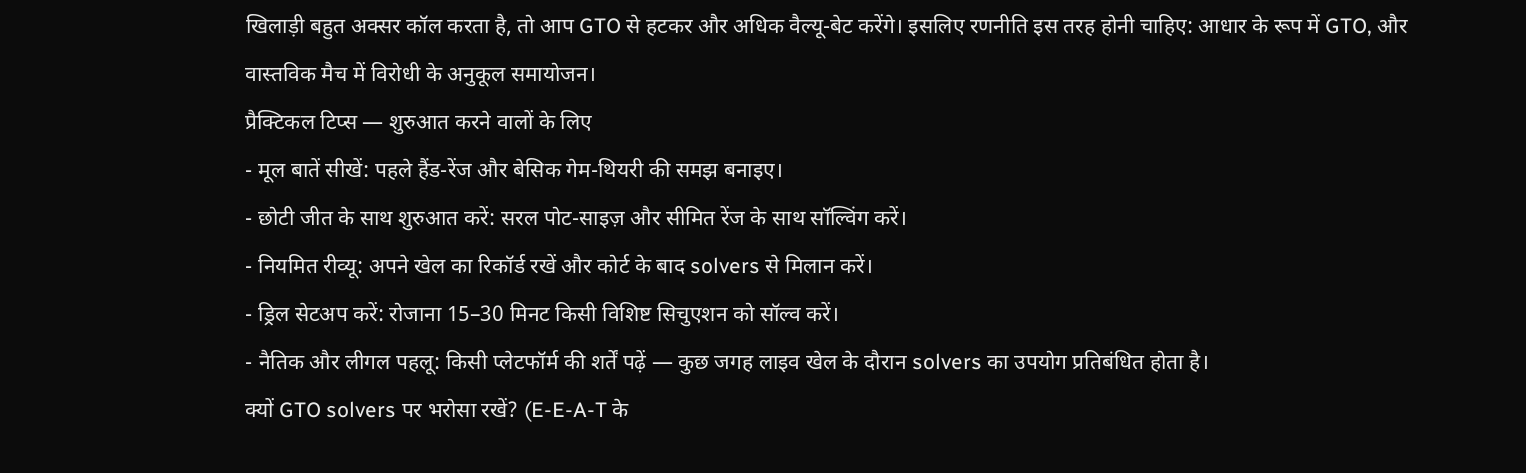खिलाड़ी बहुत अक्सर कॉल करता है, तो आप GTO से हटकर और अधिक वैल्यू-बेट करेंगे। इसलिए रणनीति इस तरह होनी चाहिए: आधार के रूप में GTO, और वास्तविक मैच में विरोधी के अनुकूल समायोजन।
प्रैक्टिकल टिप्स — शुरुआत करने वालों के लिए
- मूल बातें सीखें: पहले हैंड-रेंज और बेसिक गेम-थियरी की समझ बनाइए।
- छोटी जीत के साथ शुरुआत करें: सरल पोट-साइज़ और सीमित रेंज के साथ सॉल्विंग करें।
- नियमित रीव्यू: अपने खेल का रिकॉर्ड रखें और कोर्ट के बाद solvers से मिलान करें।
- ड्रिल सेटअप करें: रोजाना 15–30 मिनट किसी विशिष्ट सिचुएशन को सॉल्व करें।
- नैतिक और लीगल पहलू: किसी प्लेटफॉर्म की शर्तें पढ़ें — कुछ जगह लाइव खेल के दौरान solvers का उपयोग प्रतिबंधित होता है।
क्यों GTO solvers पर भरोसा रखें? (E-E-A-T के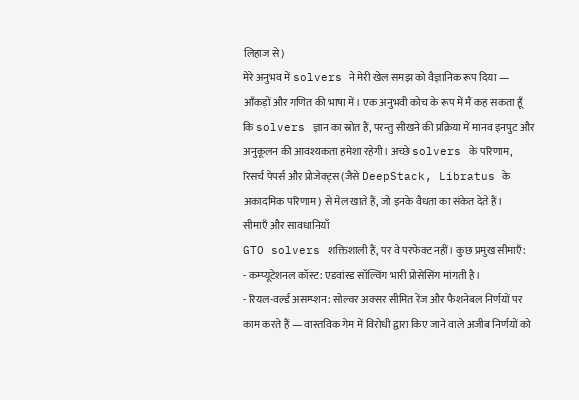लिहाज से)
मेरे अनुभव में solvers ने मेरी खेल समझ को वैज्ञानिक रूप दिया — आँकड़ों और गणित की भाषा में। एक अनुभवी कोच के रूप में मैं कह सकता हूँ कि solvers ज्ञान का स्रोत हैं, परन्तु सीखने की प्रक्रिया में मानव इनपुट और अनुकूलन की आवश्यकता हमेशा रहेगी। अच्छे solvers के परिणाम, रिसर्च पेपर्स और प्रोजेक्ट्स (जैसे DeepStack, Libratus के अकादमिक परिणाम) से मेल खाते हैं, जो इनके वैधता का संकेत देते हैं।
सीमाएँ और सावधानियाँ
GTO solvers शक्तिशाली हैं, पर वे परफेक्ट नहीं। कुछ प्रमुख सीमाएँ:
- कम्प्यूटेशनल कॉस्ट: एडवांस्ड सॉल्विंग भारी प्रोसेसिंग मांगती है।
- रियल-वर्ल्ड असम्प्शन: सोल्वर अक्सर सीमित रेंज और फैशनेबल निर्णयों पर काम करते हैं — वास्तविक गेम में विरोधी द्वारा किए जाने वाले अजीब निर्णयों को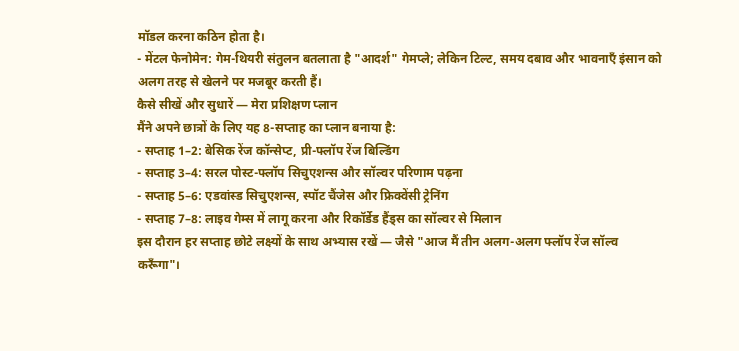मॉडल करना कठिन होता है।
- मेंटल फेनोमेन: गेम-थियरी संतुलन बतलाता है "आदर्श" गेमप्ले; लेकिन टिल्ट, समय दबाव और भावनाएँ इंसान को अलग तरह से खेलने पर मजबूर करती हैं।
कैसे सीखें और सुधारें — मेरा प्रशिक्षण प्लान
मैंने अपने छात्रों के लिए यह 8-सप्ताह का प्लान बनाया है:
- सप्ताह 1–2: बेसिक रेंज कॉन्सेप्ट, प्री-फ्लॉप रेंज बिल्डिंग
- सप्ताह 3–4: सरल पोस्ट-फ्लॉप सिचुएशन्स और सॉल्वर परिणाम पढ़ना
- सप्ताह 5–6: एडवांस्ड सिचुएशन्स, स्पॉट चैंजेस और फ्रिक्वेंसी ट्रेनिंग
- सप्ताह 7–8: लाइव गेम्स में लागू करना और रिकॉर्डेड हैंड्स का सॉल्वर से मिलान
इस दौरान हर सप्ताह छोटे लक्ष्यों के साथ अभ्यास रखें — जैसे "आज मैं तीन अलग-अलग फ्लॉप रेंज सॉल्व करूँगा"।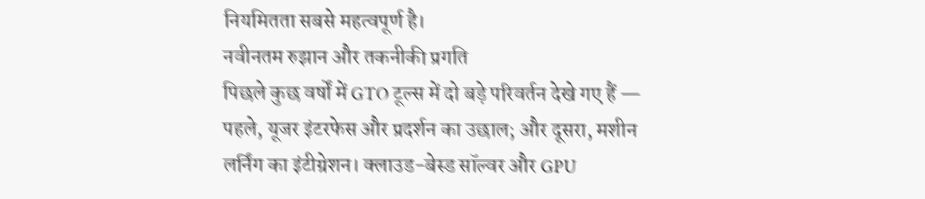नियमितता सबसे महत्वपूर्ण है।
नवीनतम रुझान और तकनीकी प्रगति
पिछले कुछ वर्षों में GTO टूल्स में दो बड़े परिवर्तन देखे गए हैं — पहले, यूजर इंटरफेस और प्रदर्शन का उछाल; और दूसरा, मशीन लर्निंग का इंटीग्रेशन। क्लाउड-बेस्ड सॉल्वर और GPU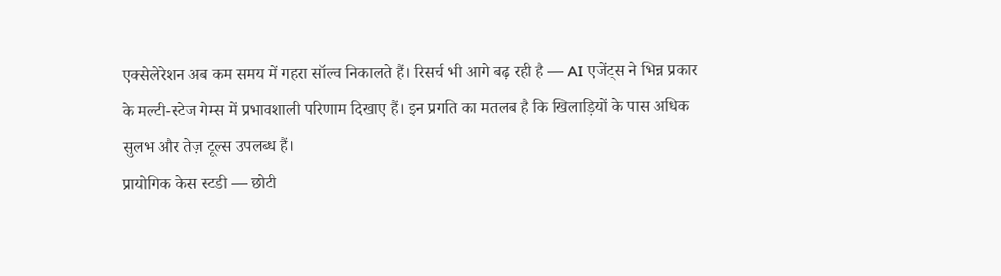एक्सेलेरेशन अब कम समय में गहरा सॉल्व निकालते हैं। रिसर्च भी आगे बढ़ रही है — AI एजेंट्स ने भिन्न प्रकार के मल्टी-स्टेज गेम्स में प्रभावशाली परिणाम दिखाए हैं। इन प्रगति का मतलब है कि खिलाड़ियों के पास अधिक सुलभ और तेज़ टूल्स उपलब्ध हैं।
प्रायोगिक केस स्टडी — छोटी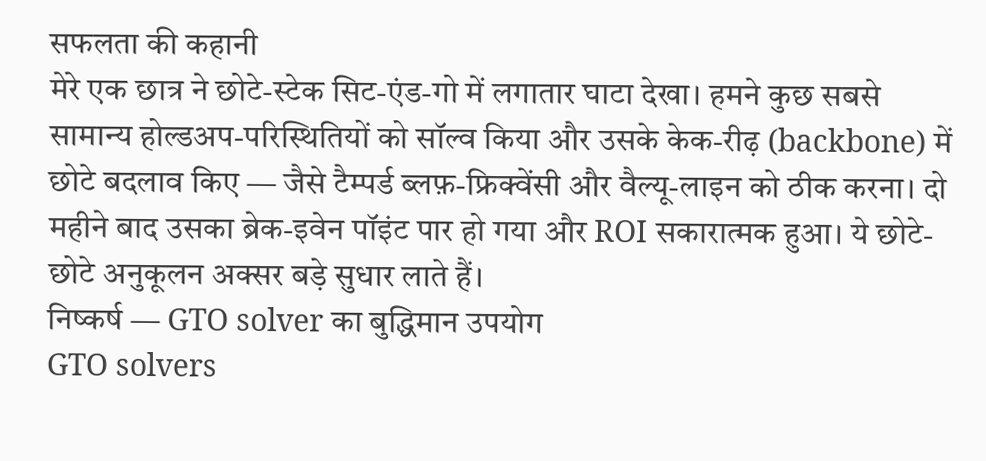सफलता की कहानी
मेरे एक छात्र ने छोटे-स्टेक सिट-एंड-गो में लगातार घाटा देखा। हमने कुछ सबसे सामान्य होल्डअप-परिस्थितियों को सॉल्व किया और उसके केक-रीढ़ (backbone) में छोटे बदलाव किए — जैसे टैम्पर्ड ब्लफ़-फ्रिक्वेंसी और वैल्यू-लाइन को ठीक करना। दो महीने बाद उसका ब्रेक-इवेन पॉइंट पार हो गया और ROI सकारात्मक हुआ। ये छोटे-छोटे अनुकूलन अक्सर बड़े सुधार लाते हैं।
निष्कर्ष — GTO solver का बुद्धिमान उपयोग
GTO solvers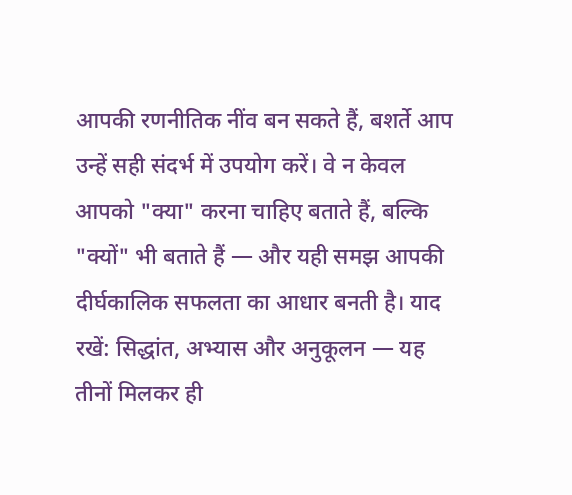आपकी रणनीतिक नींव बन सकते हैं, बशर्ते आप उन्हें सही संदर्भ में उपयोग करें। वे न केवल आपको "क्या" करना चाहिए बताते हैं, बल्कि "क्यों" भी बताते हैं — और यही समझ आपकी दीर्घकालिक सफलता का आधार बनती है। याद रखें: सिद्धांत, अभ्यास और अनुकूलन — यह तीनों मिलकर ही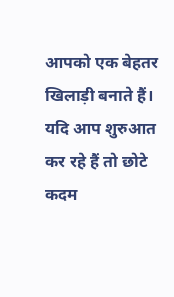आपको एक बेहतर खिलाड़ी बनाते हैं।
यदि आप शुरुआत कर रहे हैं तो छोटे कदम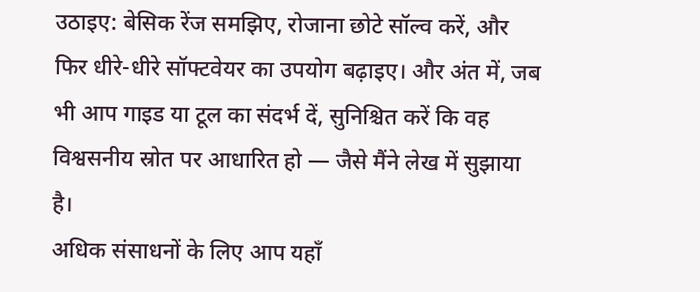उठाइए: बेसिक रेंज समझिए, रोजाना छोटे सॉल्व करें, और फिर धीरे-धीरे सॉफ्टवेयर का उपयोग बढ़ाइए। और अंत में, जब भी आप गाइड या टूल का संदर्भ दें, सुनिश्चित करें कि वह विश्वसनीय स्रोत पर आधारित हो — जैसे मैंने लेख में सुझाया है।
अधिक संसाधनों के लिए आप यहाँ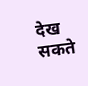देख सकते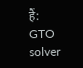हैं: GTO solver